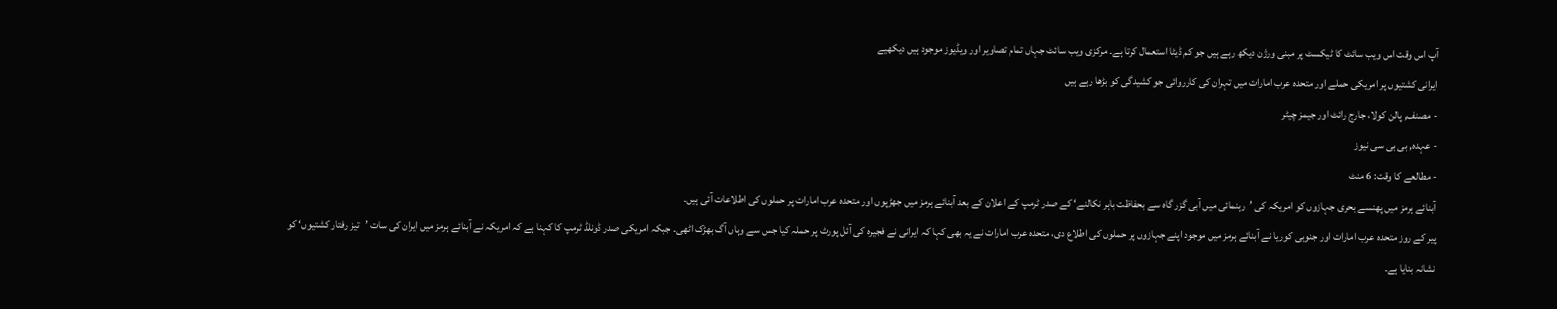آپ اس وقت اس ویب سائٹ کا ٹیکسٹ پر مبنی ورژن دیکھ رہے ہیں جو کم ڈیٹا استعمال کرتا ہے۔ مرکزی ویب سائٹ جہاں تمام تصاویر اور ویڈیوز موجود ہیں دیکھیے
ایرانی کشتیوں پر امریکی حملے اور متحدہ عرب امارات میں تہران کی کارروائی جو کشیدگی کو بڑھا رہے ہیں
- مصنف, پالن کولا، جارج رائٹ اور جیمز چیٹر
- عہدہ, بی بی سی نیوز
- مطالعے کا وقت: 6 منٹ
آبنائے ہرمز میں پھنسے بحری جہازوں کو امریکہ کی ’رہنمائی میں آبی گزر گاہ سے بحفاظت باہر نکالنے‘ کے صدر ٹرمپ کے اعلان کے بعد آبنائے ہرمز میں جھڑپوں اور متحدہ عرب امارات پر حملوں کی اطلاعات آئی ہیں۔
پیر کے روز متحدہ عرب امارات اور جنوبی کوریا نے آبنائے ہرمز میں موجود اپنے جہازوں پر حملوں کی اطلاع دی، متحدہ عرب امارات نے یہ بھی کہا کہ ایرانی نے فجیرہ کی آئل پورٹ پر حملہ کیا جس سے وہاں آگ بھڑک اٹھی۔ جبکہ امریکی صدر ڈونلڈ ٹرمپ کا کہنا ہے کہ امریکہ نے آبنائے ہرمز میں ایران کی سات ’تیز رفتار کشتیوں‘ کو نشانہ بنایا ہے۔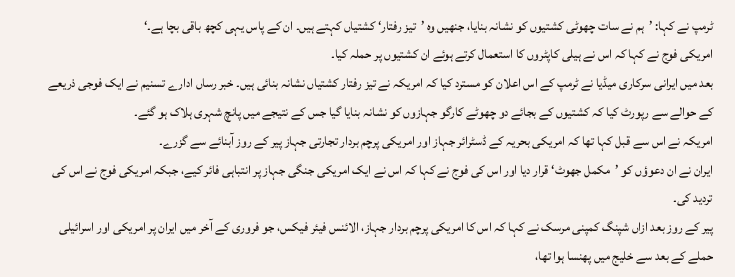ٹرمپ نے کہا: ’ہم نے سات چھوٹی کشتیوں کو نشانہ بنایا، جنھیں وہ ’تیز رفتار‘ کشتیاں کہتے ہیں۔ ان کے پاس یہی کچھ باقی بچا ہے۔‘
امریکی فوج نے کہا کہ اس نے ہیلی کاپٹروں کا استعمال کرتے ہوئے ان کشتیوں پر حملہ کیا۔
بعد میں ایرانی سرکاری میڈیا نے ٹرمپ کے اس اعلان کو مسترد کیا کہ امریکہ نے تیز رفتار کشتیاں نشانہ بنائی ہیں۔ خبر رساں ادارے تسنیم نے ایک فوجی ذریعے کے حوالے سے رپورٹ کیا کہ کشتیوں کے بجائے دو چھوٹے کارگو جہازوں کو نشانہ بنایا گیا جس کے نتیجے میں پانچ شہری ہلاک ہو گئے۔
امریکہ نے اس سے قبل کہا تھا کہ امریکی بحریہ کے ڈسٹرائر جہاز اور امریکی پرچم بردار تجارتی جہاز پیر کے روز آبنائے سے گزرے۔
ایران نے ان دعوؤں کو ’مکمل جھوٹ‘ قرار دیا اور اس کی فوج نے کہا کہ اس نے ایک امریکی جنگی جہاز پر انتباہی فائر کیے، جبکہ امریکی فوج نے اس کی تردید کی۔
پیر کے روز بعد ازاں شپنگ کمپنی مرسک نے کہا کہ اس کا امریکی پرچم بردار جہاز، الائنس فیئر فیکس، جو فروری کے آخر میں ایران پر امریکی اور اسرائیلی حملے کے بعد سے خلیج میں پھنسا ہوا تھا،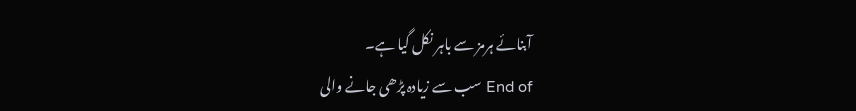آبنائے ہرمز سے باہر نکل گیا ہے۔
End of سب سے زیادہ پڑھی جانے والی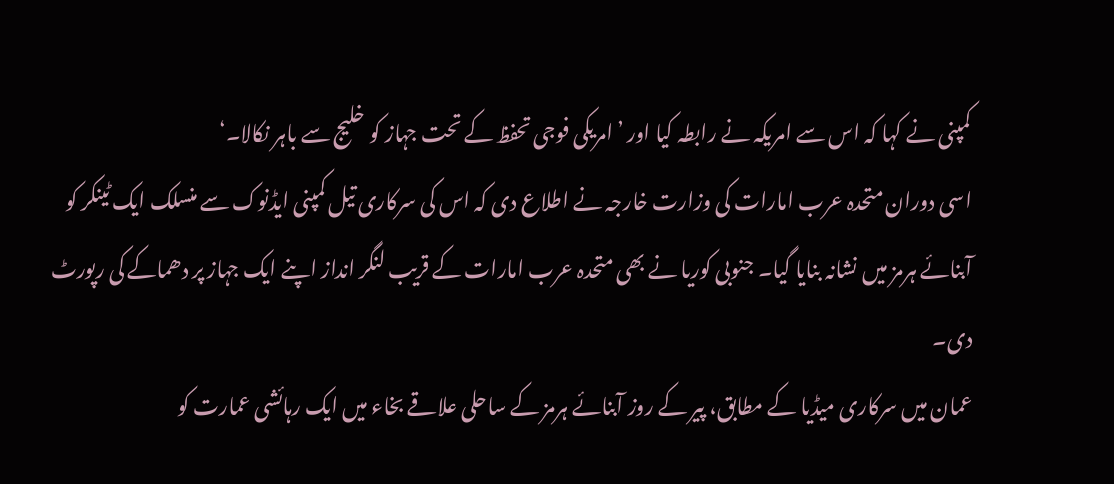کمپنی نے کہا کہ اس سے امریکہ نے رابطہ کیا اور ’امریکی فوجی تحفظ کے تحت جہاز کو خلیج سے باہر نکالا۔‘
اسی دوران متحدہ عرب امارات کی وزارت خارجہ نے اطلاع دی کہ اس کی سرکاری تیل کمپنی ایڈنوک سے منسلک ایک ٹینکر کو آبنائے ہرمز میں نشانہ بنایا گیا۔ جنوبی کوریا نے بھی متحدہ عرب امارات کے قریب لنگر انداز اپنے ایک جہاز پر دھماکے کی رپورٹ دی۔
عمان میں سرکاری میڈیا کے مطابق، پیر کے روز آبنائے ہرمز کے ساحلی علاقے بخاء میں ایک رہائشی عمارت کو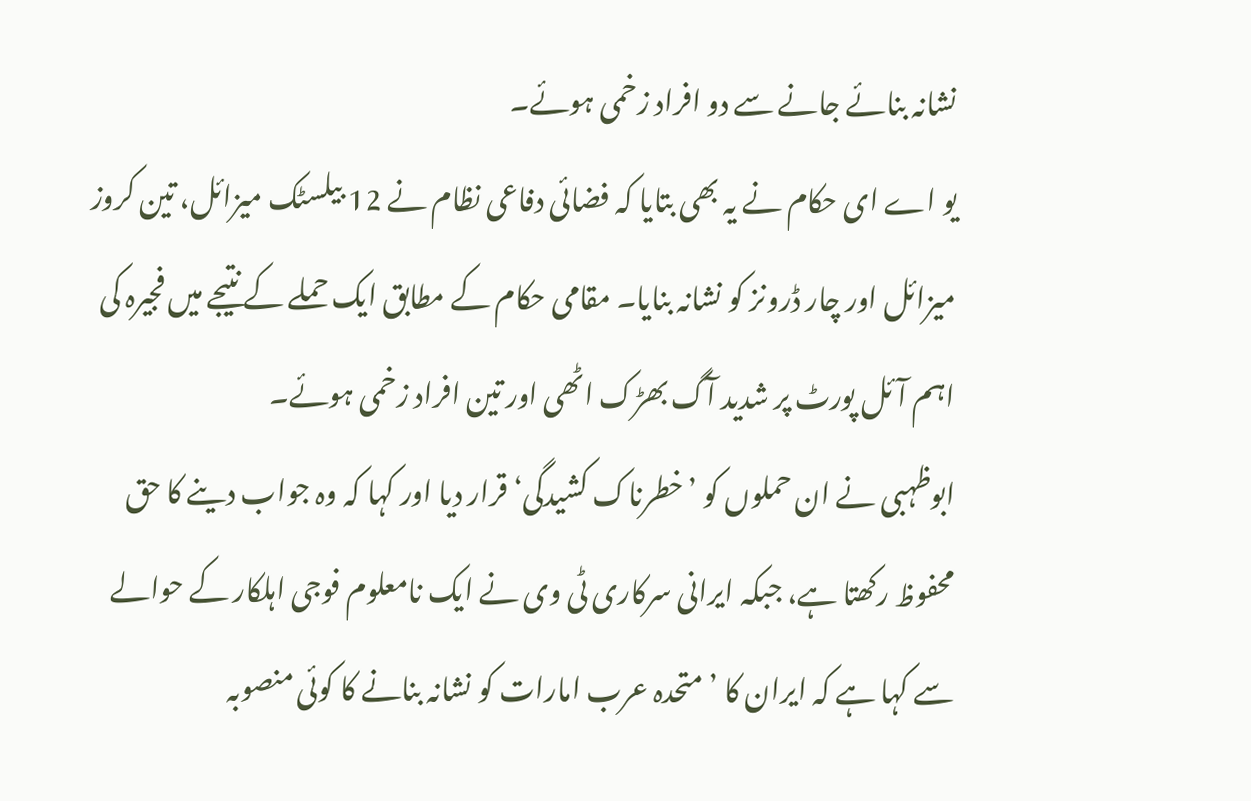نشانہ بنائے جانے سے دو افراد زخمی ہوئے۔
یو اے ای حکام نے یہ بھی بتایا کہ فضائی دفاعی نظام نے 12 بیلسٹک میزائل، تین کروز میزائل اور چار ڈرونز کو نشانہ بنایا۔ مقامی حکام کے مطابق ایک حملے کے نتیجے میں فجیرہ کی اہم آئل پورٹ پر شدید آگ بھڑک اٹھی اور تین افراد زخمی ہوئے۔
ابوظہبی نے ان حملوں کو ’خطرناک کشیدگی‘ قرار دیا اور کہا کہ وہ جواب دینے کا حق محفوظ رکھتا ہے، جبکہ ایرانی سرکاری ٹی وی نے ایک نامعلوم فوجی اہلکار کے حوالے سے کہا ہے کہ ایران کا ’متحدہ عرب امارات کو نشانہ بنانے کا کوئی منصوبہ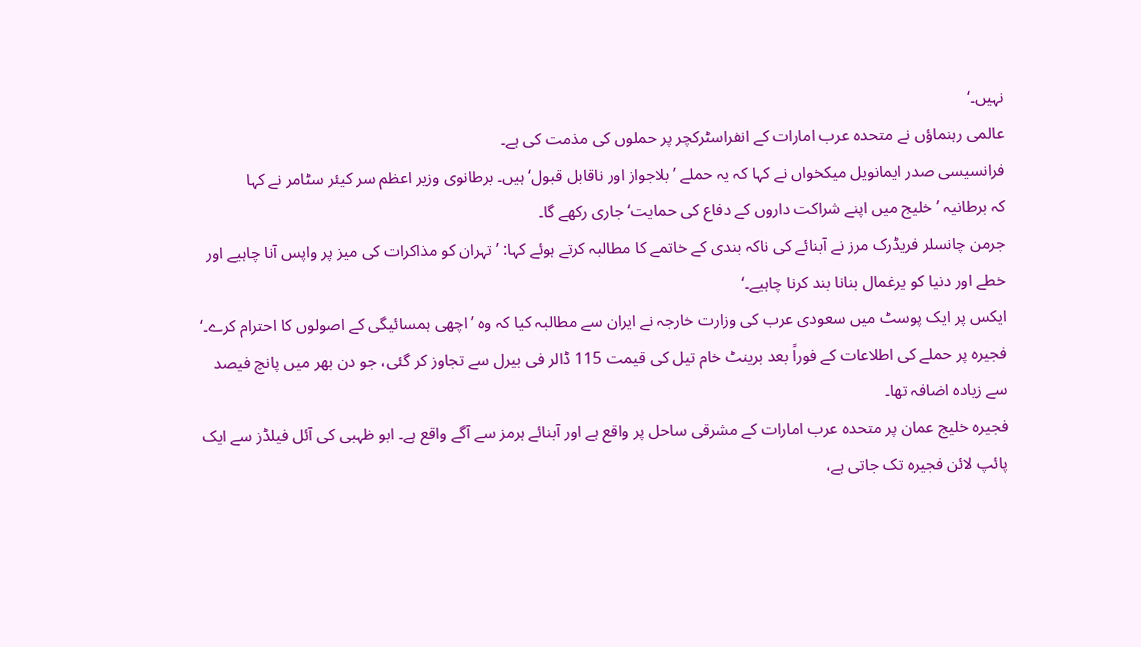نہیں۔‘
عالمی رہنماؤں نے متحدہ عرب امارات کے انفراسٹرکچر پر حملوں کی مذمت کی ہے۔
فرانسیسی صدر ایمانویل میکخواں نے کہا کہ یہ حملے ’بلاجواز اور ناقابل قبول‘ ہیں۔ برطانوی وزیر اعظم سر کیئر سٹامر نے کہا
کہ برطانیہ ’خلیج میں اپنے شراکت داروں کے دفاع کی حمایت‘ جاری رکھے گا۔
جرمن چانسلر فریڈرک مرز نے آبنائے کی ناکہ بندی کے خاتمے کا مطالبہ کرتے ہوئے کہا: ’تہران کو مذاکرات کی میز پر واپس آنا چاہیے اور خطے اور دنیا کو یرغمال بنانا بند کرنا چاہیے۔‘
ایکس پر ایک پوسٹ میں سعودی عرب کی وزارت خارجہ نے ایران سے مطالبہ کیا کہ وہ ’اچھی ہمسائیگی کے اصولوں کا احترام کرے۔‘
فجیرہ پر حملے کی اطلاعات کے فوراً بعد برینٹ خام تیل کی قیمت 115 ڈالر فی بیرل سے تجاوز کر گئی، جو دن بھر میں پانچ فیصد سے زیادہ اضافہ تھا۔
فجیرہ خلیج عمان پر متحدہ عرب امارات کے مشرقی ساحل پر واقع ہے اور آبنائے ہرمز سے آگے واقع ہے۔ ابو ظہبی کی آئل فیلڈز سے ایک پائپ لائن فجیرہ تک جاتی ہے،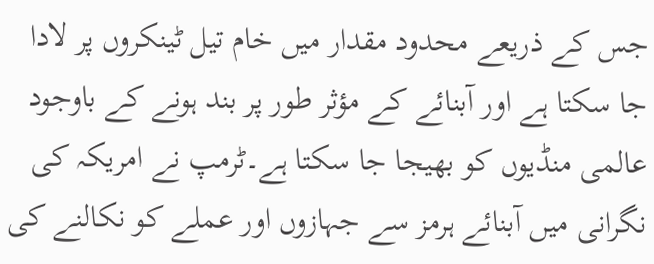جس کے ذریعے محدود مقدار میں خام تیل ٹینکروں پر لادا جا سکتا ہے اور آبنائے کے مؤثر طور پر بند ہونے کے باوجود عالمی منڈیوں کو بھیجا جا سکتا ہے۔ٹرمپ نے امریکہ کی نگرانی میں آبنائے ہرمز سے جہازوں اور عملے کو نکالنے کی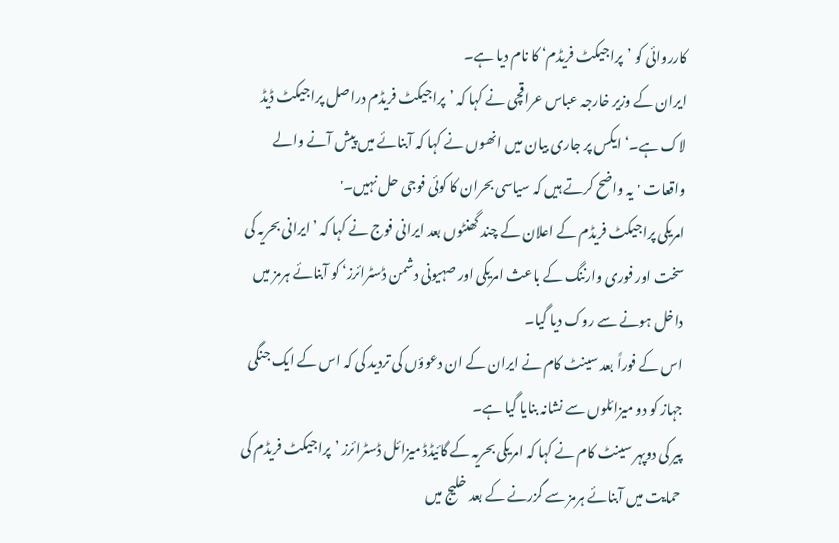کارروائی کو ’پراجیکٹ فریڈم‘ کا نام دیا ہے۔
ایران کے وزیر خارجہ عباس عراقچی نے کہا کہ ’پراجیکٹ فریڈم دراصل پراجیکٹ ڈیڈ لاک ہے۔‘ ایکس پر جاری بیان میں انھوں نے کہا کہ آبنائے میں پیش آنے والے واقعات 'یہ واضح کرتے ہیں کہ سیاسی بحران کا کوئی فوجی حل نہیں۔'
امریکی پراجیکٹ فریڈم کے اعلان کے چند گھنٹوں بعد ایرانی فوج نے کہا کہ ’ایرانی بحریہ کی سخت اور فوری وارننگ کے باعث امریکی اور صہیونی دشمن ڈسٹرائرز‘ کو آبنائے ہرمز میں داخل ہونے سے روک دیا گیا۔
اس کے فوراً بعد سینٹ کام نے ایران کے ان دعوؤں کی تردید کی کہ اس کے ایک جنگی جہاز کو دو میزائلوں سے نشانہ بنایا گیا ہے۔
پیر کی دوپہر سینٹ کام نے کہا کہ امریکی بحریہ کے گائیڈڈ میزائل ڈسٹرائرز ’پراجیکٹ فریڈم کی حمایت میں آبنائے ہرمز سے گزرنے کے بعد خلیج میں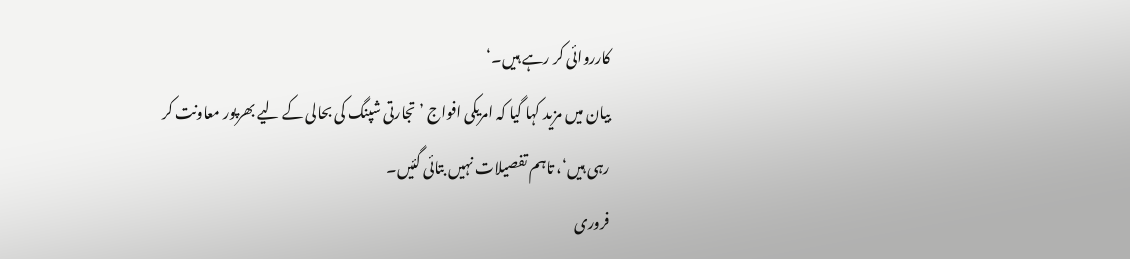کارروائی کر رہے ہیں۔‘
بیان میں مزید کہا گیا کہ امریکی افواج ’تجارتی شپنگ کی بحالی کے لیے بھرپور معاونت کر رہی ہیں‘، تاہم تفصیلات نہیں بتائی گئیں۔
فروری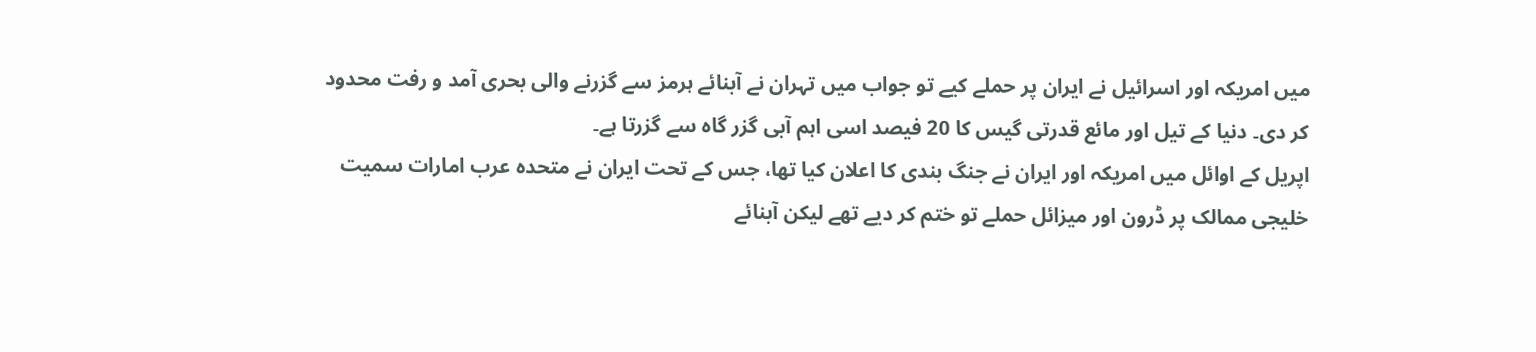میں امریکہ اور اسرائیل نے ایران پر حملے کیے تو جواب میں تہران نے آبنائے ہرمز سے گزرنے والی بحری آمد و رفت محدود کر دی۔ دنیا کے تیل اور مائع قدرتی گیس کا 20 فیصد اسی اہم آبی گزر گاہ سے گزرتا ہے۔
اپریل کے اوائل میں امریکہ اور ایران نے جنگ بندی کا اعلان کیا تھا، جس کے تحت ایران نے متحدہ عرب امارات سمیت خلیجی ممالک پر ڈرون اور میزائل حملے تو ختم کر دیے تھے لیکن آبنائے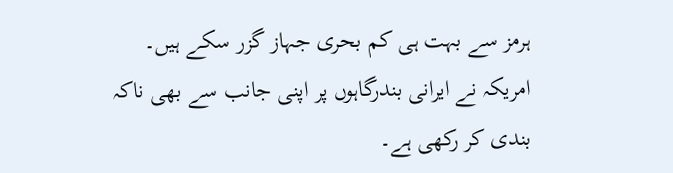ہرمز سے بہت ہی کم بحری جہاز گزر سکے ہیں۔ امریکہ نے ایرانی بندرگاہوں پر اپنی جانب سے بھی ناکہ بندی کر رکھی ہے۔